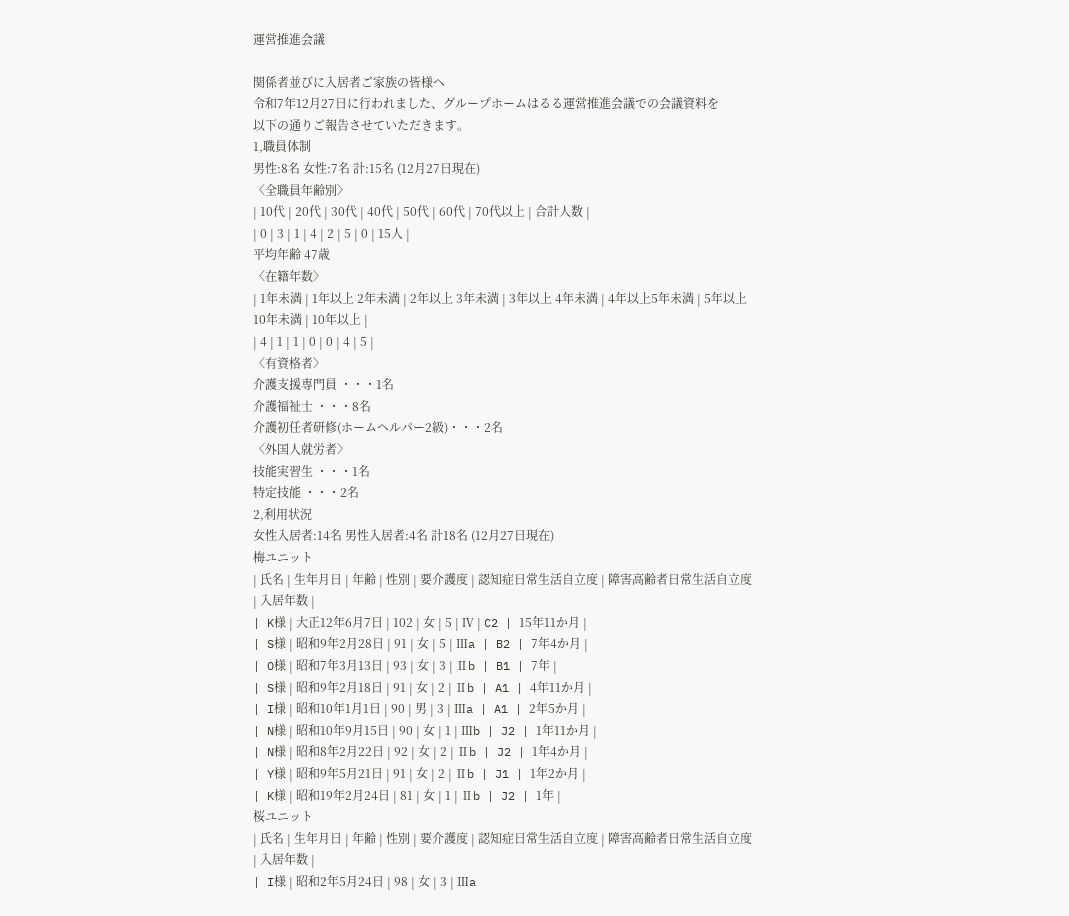運営推進会議

関係者並びに入居者ご家族の皆様へ
令和7年12月27日に行われました、グループホームはるる運営推進会議での会議資料を
以下の通りご報告させていただきます。
1,職員体制
男性:8名 女性:7名 計:15名 (12月27日現在)
〈全職員年齢別〉
| 10代 | 20代 | 30代 | 40代 | 50代 | 60代 | 70代以上 | 合計人数 |
| 0 | 3 | 1 | 4 | 2 | 5 | 0 | 15人 |
平均年齢 47歳
〈在籍年数〉
| 1年未満 | 1年以上 2年未満 | 2年以上 3年未満 | 3年以上 4年未満 | 4年以上5年未満 | 5年以上10年未満 | 10年以上 |
| 4 | 1 | 1 | 0 | 0 | 4 | 5 |
〈有資格者〉
介護支援専門員 ・・・1名
介護福祉士 ・・・8名
介護初任者研修(ホームヘルパー2級)・・・2名
〈外国人就労者〉
技能実習生 ・・・1名
特定技能 ・・・2名
2,利用状況
女性入居者:14名 男性入居者:4名 計18名 (12月27日現在)
梅ユニット
| 氏名 | 生年月日 | 年齢 | 性別 | 要介護度 | 認知症日常生活自立度 | 障害高齢者日常生活自立度 | 入居年数 |
| K様 | 大正12年6月7日 | 102 | 女 | 5 | Ⅳ | C2 | 15年11か月 |
| S様 | 昭和9年2月28日 | 91 | 女 | 5 | Ⅲa | B2 | 7年4か月 |
| O様 | 昭和7年3月13日 | 93 | 女 | 3 | Ⅱb | B1 | 7年 |
| S様 | 昭和9年2月18日 | 91 | 女 | 2 | Ⅱb | A1 | 4年11か月 |
| I様 | 昭和10年1月1日 | 90 | 男 | 3 | Ⅲa | A1 | 2年5か月 |
| N様 | 昭和10年9月15日 | 90 | 女 | 1 | Ⅲb | J2 | 1年11か月 |
| N様 | 昭和8年2月22日 | 92 | 女 | 2 | Ⅱb | J2 | 1年4か月 |
| Y様 | 昭和9年5月21日 | 91 | 女 | 2 | Ⅱb | J1 | 1年2か月 |
| K様 | 昭和19年2月24日 | 81 | 女 | 1 | Ⅱb | J2 | 1年 |
桜ユニット
| 氏名 | 生年月日 | 年齢 | 性別 | 要介護度 | 認知症日常生活自立度 | 障害高齢者日常生活自立度 | 入居年数 |
| I様 | 昭和2年5月24日 | 98 | 女 | 3 | Ⅲa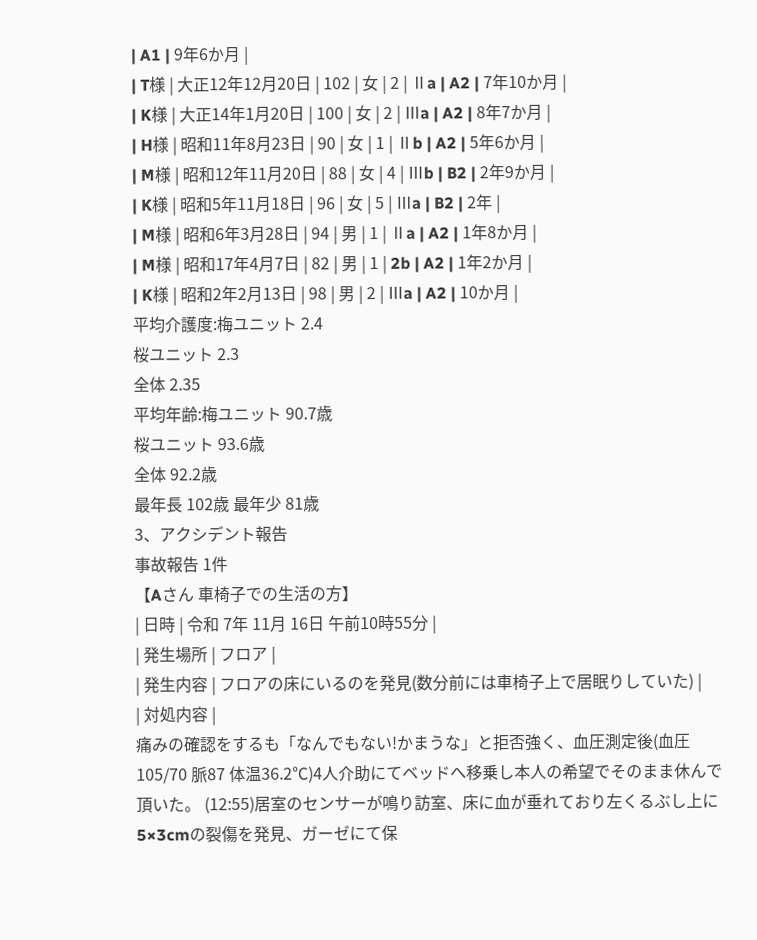| A1 | 9年6か月 |
| T様 | 大正12年12月20日 | 102 | 女 | 2 | Ⅱa | A2 | 7年10か月 |
| K様 | 大正14年1月20日 | 100 | 女 | 2 | Ⅲa | A2 | 8年7か月 |
| H様 | 昭和11年8月23日 | 90 | 女 | 1 | Ⅱb | A2 | 5年6か月 |
| M様 | 昭和12年11月20日 | 88 | 女 | 4 | Ⅲb | B2 | 2年9か月 |
| K様 | 昭和5年11月18日 | 96 | 女 | 5 | Ⅲa | B2 | 2年 |
| M様 | 昭和6年3月28日 | 94 | 男 | 1 | Ⅱa | A2 | 1年8か月 |
| M様 | 昭和17年4月7日 | 82 | 男 | 1 | 2b | A2 | 1年2か月 |
| K様 | 昭和2年2月13日 | 98 | 男 | 2 | Ⅲa | A2 | 10か月 |
平均介護度:梅ユニット 2.4
桜ユニット 2.3
全体 2.35
平均年齢:梅ユニット 90.7歳
桜ユニット 93.6歳
全体 92.2歳
最年長 102歳 最年少 81歳
3、アクシデント報告
事故報告 1件
【Aさん 車椅子での生活の方】
| 日時 | 令和 7年 11月 16日 午前10時55分 |
| 発生場所 | フロア |
| 発生内容 | フロアの床にいるのを発見(数分前には車椅子上で居眠りしていた) |
| 対処内容 |
痛みの確認をするも「なんでもない!かまうな」と拒否強く、血圧測定後(血圧105/70 脈87 体温36.2℃)4人介助にてベッドへ移乗し本人の希望でそのまま休んで頂いた。 (12:55)居室のセンサーが鳴り訪室、床に血が垂れており左くるぶし上に5×3cmの裂傷を発見、ガーゼにて保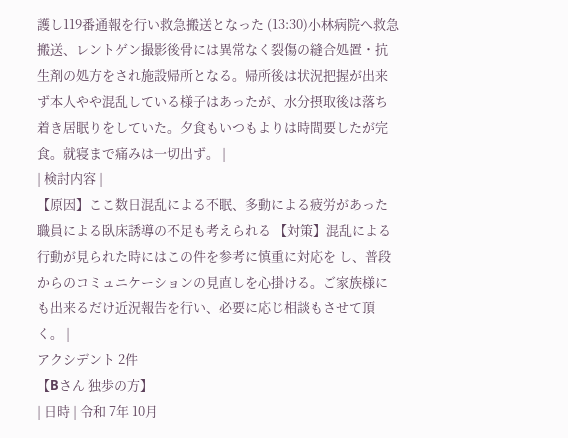護し119番通報を行い救急搬送となった (13:30)小林病院へ救急搬送、レントゲン撮影後骨には異常なく裂傷の縫合処置・抗生剤の処方をされ施設帰所となる。帰所後は状況把握が出来ず本人やや混乱している様子はあったが、水分摂取後は落ち着き居眠りをしていた。夕食もいつもよりは時間要したが完食。就寝まで痛みは一切出ず。 |
| 検討内容 |
【原因】ここ数日混乱による不眠、多動による疲労があった 職員による臥床誘導の不足も考えられる 【対策】混乱による行動が見られた時にはこの件を参考に慎重に対応を し、普段からのコミュニケーションの見直しを心掛ける。ご家族様にも出来るだけ近況報告を行い、必要に応じ相談もさせて頂く。 |
アクシデント 2件
【Bさん 独歩の方】
| 日時 | 令和 7年 10月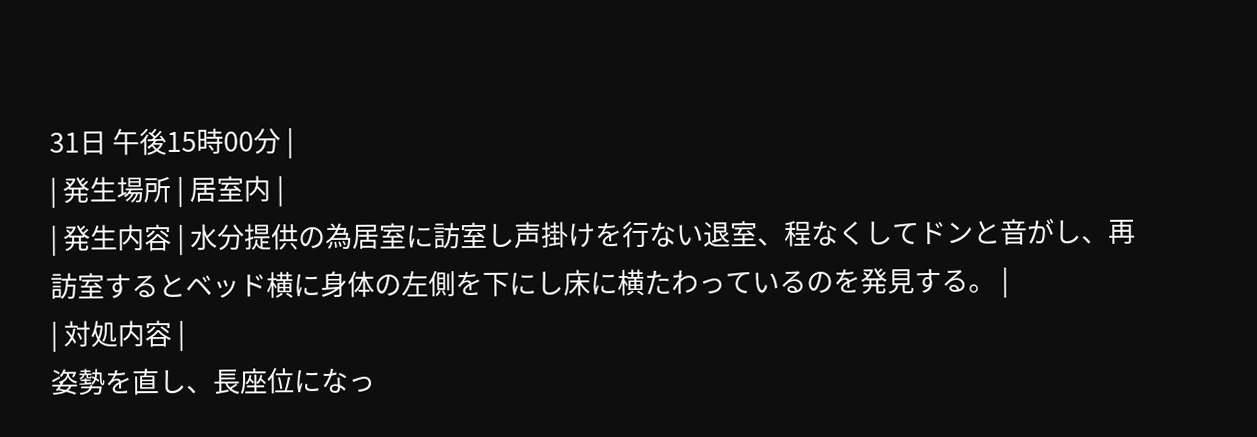31日 午後15時00分 |
| 発生場所 | 居室内 |
| 発生内容 | 水分提供の為居室に訪室し声掛けを行ない退室、程なくしてドンと音がし、再訪室するとベッド横に身体の左側を下にし床に横たわっているのを発見する。 |
| 対処内容 |
姿勢を直し、長座位になっ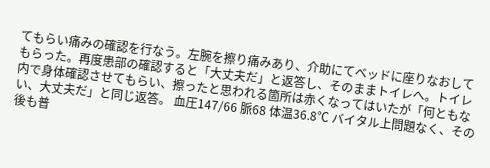てもらい痛みの確認を行なう。左腕を擦り痛みあり、介助にてベッドに座りなおしてもらった。再度患部の確認すると「大丈夫だ」と返答し、そのままトイレへ。トイレ内で身体確認させてもらい、擦ったと思われる箇所は赤くなってはいたが「何ともない、大丈夫だ」と同じ返答。 血圧147/66 脈68 体温36.8℃ バイタル上問題なく、その後も普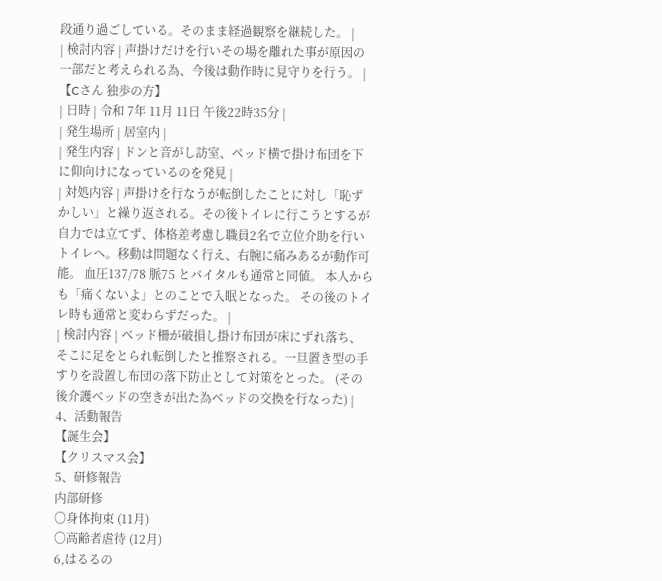段通り過ごしている。そのまま経過観察を継続した。 |
| 検討内容 | 声掛けだけを行いその場を離れた事が原因の一部だと考えられる為、今後は動作時に見守りを行う。 |
【Cさん 独歩の方】
| 日時 | 令和 7年 11月 11日 午後22時35分 |
| 発生場所 | 居室内 |
| 発生内容 | ドンと音がし訪室、ベッド横で掛け布団を下に仰向けになっているのを発見 |
| 対処内容 | 声掛けを行なうが転倒したことに対し「恥ずかしい」と繰り返される。その後トイレに行こうとするが自力では立てず、体格差考慮し職員2名で立位介助を行いトイレへ。移動は問題なく行え、右腕に痛みあるが動作可能。 血圧137/78 脈75 とバイタルも通常と同値。 本人からも「痛くないよ」とのことで入眠となった。 その後のトイレ時も通常と変わらずだった。 |
| 検討内容 | ベッド柵が破損し掛け布団が床にずれ落ち、そこに足をとられ転倒したと推察される。一旦置き型の手すりを設置し布団の落下防止として対策をとった。 (その後介護ベッドの空きが出た為ベッドの交換を行なった) |
4、活動報告
【誕生会】
【クリスマス会】
5、研修報告
内部研修
〇身体拘束 (11月)
〇高齢者虐待 (12月)
6,はるるの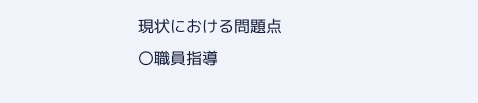現状における問題点
〇職員指導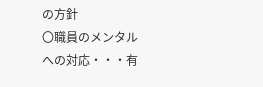の方針
〇職員のメンタルへの対応・・・有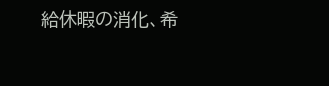給休暇の消化、希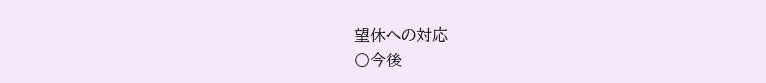望休への対応
〇今後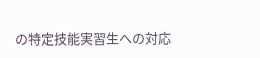の特定技能実習生への対応